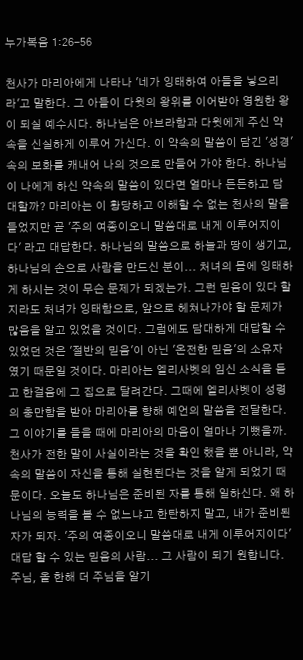누가복음 1:26-56

천사가 마리아에게 나타나 '네가 잉태하여 아들을 닣으리라'고 말한다. 그 아들이 다윗의 왕위를 이어받아 영원한 왕이 되실 예수시다. 하나님은 아브라함과 다윗에게 주신 약속을 신실하게 이루어 가신다. 이 약속의 말씀이 담긴 '성경' 속의 보화를 캐내어 나의 것으로 만들어 가야 한다. 하나님이 나에게 하신 약속의 말씀이 있다면 얼마나 든든하고 담대할까? 마리아는 이 황당하고 이해할 수 없는 천사의 말을 들었지만 곧 '주의 여종이오니 말씀대로 내게 이루어지이다' 라고 대답한다. 하나님의 말씀으로 하늘과 땅이 생기고, 하나님의 손으로 사람을 만드신 분이... 처녀의 몸에 잉태하게 하시는 것이 무슨 문제가 되겠는가. 그런 믿음이 있다 할지라도 처녀가 잉태함으로, 앞으로 헤쳐나가야 할 문제가 많음을 알고 있었을 것이다. 그럼에도 담대하게 대답할 수 있었던 것은 '절반의 믿음'이 아닌 '온전한 믿음'의 소유자 였기 때문일 것이다. 마리아는 엘리사벳의 임신 소식을 듣고 한걸음에 그 집으로 달려간다. 그때에 엘리사벳이 성령의 충만함을 받아 마리아를 향해 예언의 말씀을 전달한다. 그 이야기를 들을 때에 마리아의 마음이 얼마나 기뻤을까. 천사가 전한 말이 사실이라는 것을 확인 했을 뿐 아니라, 약속의 말씀이 자신을 통해 실현된다는 것을 알게 되었기 때문이다. 오늘도 하나님은 준비된 자를 통해 일하신다. 왜 하나님의 능력을 볼 수 없느냐고 한탄하지 말고, 내가 준비된 자가 되자. '주의 여종이오니 말씀대로 내게 이루어지이다' 대답 할 수 있는 믿음의 사람... 그 사람이 되기 원합니다. 주님, 올 한해 더 주님을 알기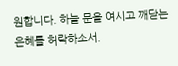원합니다. 하늘 문을 여시고 깨닫는 은혜를 허락하소서.